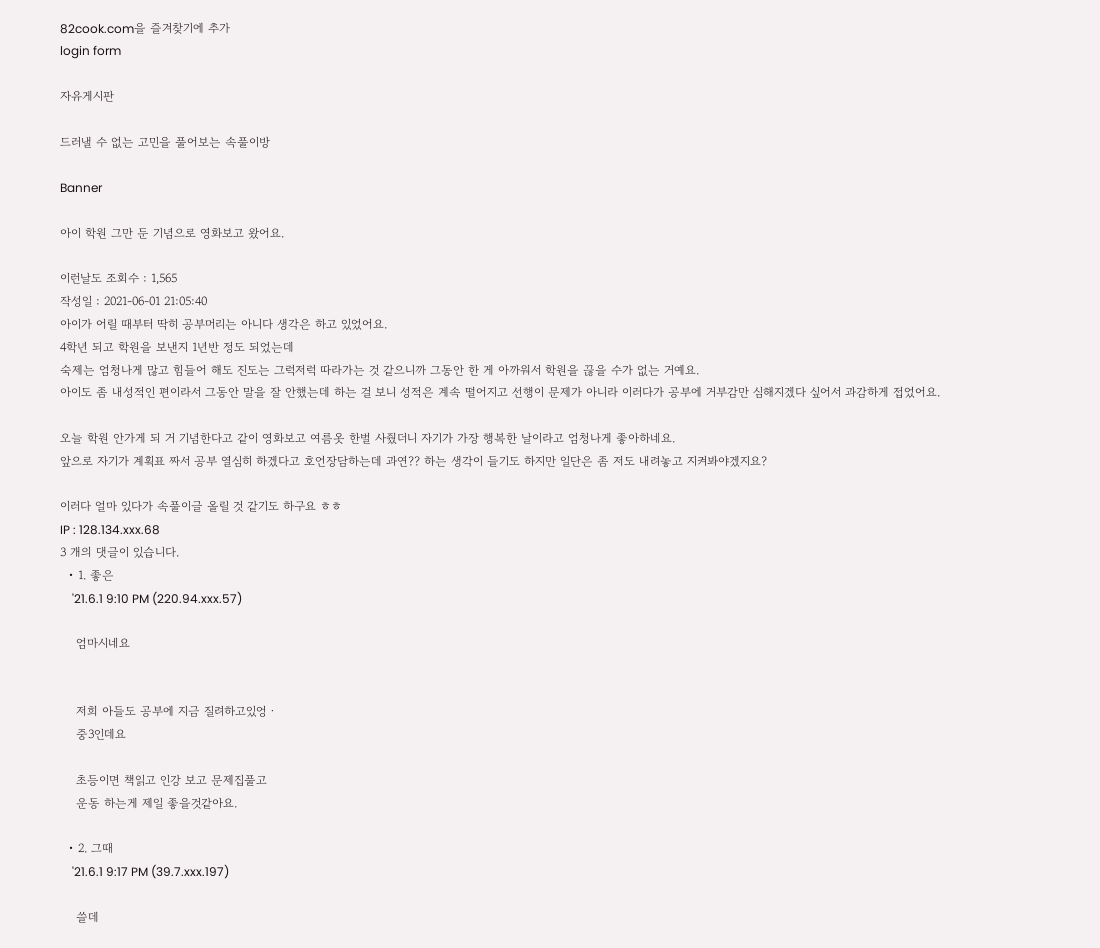82cook.com을 즐겨찾기에 추가
login form

자유게시판

드러낼 수 없는 고민을 풀어보는 속풀이방

Banner

아이 학원 그만 둔 기념으로 영화보고 왔어요.

이런날도 조회수 : 1,565
작성일 : 2021-06-01 21:05:40
아이가 어릴 때부터 딱히 공부머리는 아니다 생각은 하고 있었어요.
4학년 되고 학원을 보낸지 1년반 정도 되었는데
숙제는 엄청나게 많고 힘들어 해도 진도는 그럭저럭 따라가는 것 같으니까 그동안 한 게 아까워서 학원을 끊을 수가 없는 거예요.
아이도 좀 내성적인 편이라서 그동안 말을 잘 안했는데 하는 걸 보니 성적은 계속 떨어지고 선행이 문제가 아니라 이러다가 공부에 거부감만 심해지겠다 싶어서 과감하게 접었어요.

오늘 학원 안가게 되 거 기념한다고 같이 영화보고 여름옷 한벌 사줬더니 자기가 가장 행복한 날이라고 엄청나게 좋아하네요.
앞으로 자기가 계획표 짜서 공부 열심히 하겠다고 호언장담하는데 과연?? 하는 생각이 들기도 하지만 일단은 좀 저도 내려놓고 지켜봐야겠지요?

이러다 얼마 있다가 속풀이글 올릴 것 같기도 하구요 ㅎㅎ
IP : 128.134.xxx.68
3 개의 댓글이 있습니다.
  • 1. 좋은
    '21.6.1 9:10 PM (220.94.xxx.57)

    엄마시네요


    저희 아들도 공부에 지금 질려하고있엉ㆍ
    중3인데요

    초등이면 책읽고 인강 보고 문제집풀고
    운동 하는게 제일 좋을것같아요.

  • 2. 그때
    '21.6.1 9:17 PM (39.7.xxx.197)

    쓸데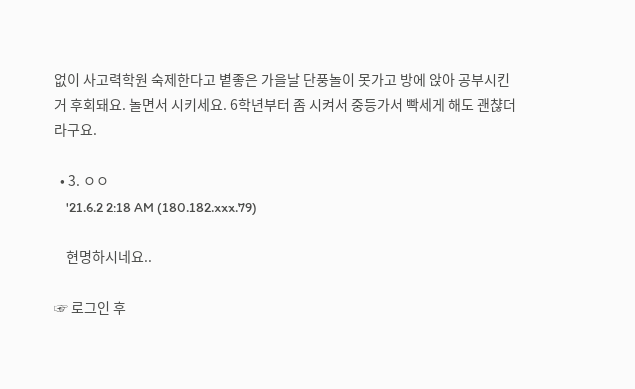없이 사고력학원 숙제한다고 볕좋은 가을날 단풍놀이 못가고 방에 앉아 공부시킨 거 후회돼요. 놀면서 시키세요. 6학년부터 좀 시켜서 중등가서 빡세게 해도 괜챦더라구요.

  • 3. ㅇㅇ
    '21.6.2 2:18 AM (180.182.xxx.79)

    현명하시네요..

☞ 로그인 후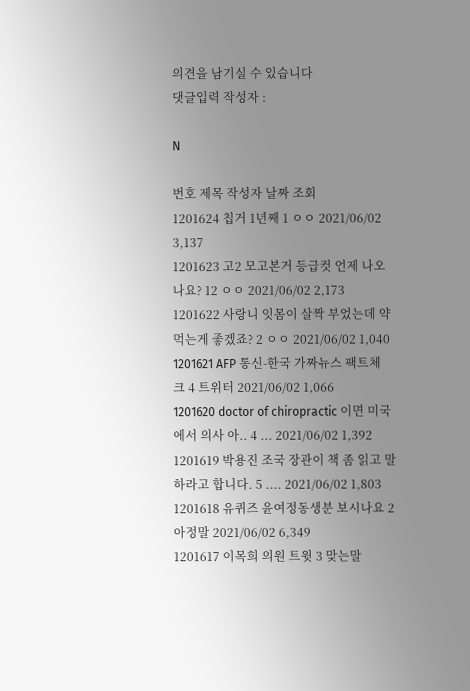의견을 남기실 수 있습니다
댓글입력 작성자 :

N

번호 제목 작성자 날짜 조회
1201624 칩거 1년째 1 ㅇㅇ 2021/06/02 3,137
1201623 고2 모고본거 등급컷 언제 나오나요? 12 ㅇㅇ 2021/06/02 2,173
1201622 사랑니 잇몸이 살짝 부었는데 약 먹는게 좋겠죠? 2 ㅇㅇ 2021/06/02 1,040
1201621 AFP 통신-한국 가짜뉴스 팩트체크 4 트위터 2021/06/02 1,066
1201620 doctor of chiropractic 이면 미국에서 의사 아.. 4 ... 2021/06/02 1,392
1201619 박용진 조국 장관이 책 좀 읽고 말하라고 합니다. 5 .... 2021/06/02 1,803
1201618 유퀴즈 윤여정동생분 보시나요 2 아정말 2021/06/02 6,349
1201617 이목희 의원 트윗 3 맞는말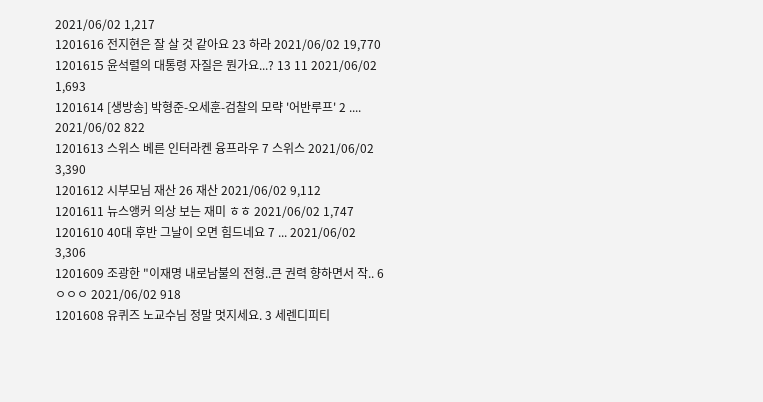2021/06/02 1,217
1201616 전지현은 잘 살 것 같아요 23 하라 2021/06/02 19,770
1201615 윤석렬의 대통령 자질은 뭔가요...? 13 11 2021/06/02 1,693
1201614 [생방송] 박형준-오세훈-검찰의 모략 '어반루프' 2 .... 2021/06/02 822
1201613 스위스 베른 인터라켄 융프라우 7 스위스 2021/06/02 3,390
1201612 시부모님 재산 26 재산 2021/06/02 9,112
1201611 뉴스앵커 의상 보는 재미 ㅎㅎ 2021/06/02 1,747
1201610 40대 후반 그날이 오면 힘드네요 7 ... 2021/06/02 3,306
1201609 조광한 "이재명 내로남불의 전형..큰 권력 향하면서 작.. 6 ㅇㅇㅇ 2021/06/02 918
1201608 유퀴즈 노교수님 정말 멋지세요. 3 세렌디피티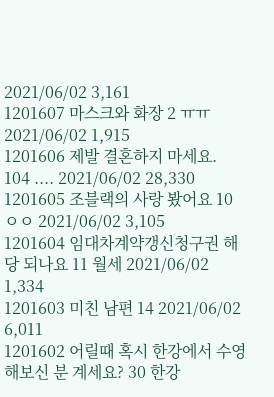2021/06/02 3,161
1201607 마스크와 화장 2 ㅠㅠ 2021/06/02 1,915
1201606 제발 결혼하지 마세요. 104 .... 2021/06/02 28,330
1201605 조블랙의 사랑 봤어요 10 ㅇㅇ 2021/06/02 3,105
1201604 임대차계약갱신청구권 해당 되나요 11 월세 2021/06/02 1,334
1201603 미친 남편 14 2021/06/02 6,011
1201602 어릴때 혹시 한강에서 수영해보신 분 계세요? 30 한강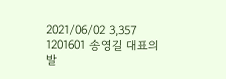2021/06/02 3,357
1201601 송영길 대표의 발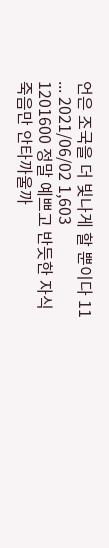언은 조국을 더 빛나게 할 뿐이다 11 ... 2021/06/02 1,603
1201600 정말 예쁘고 반듯한 자식 죽음만 안타까울까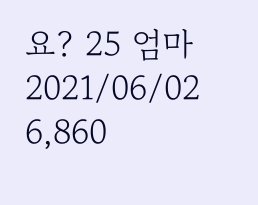요? 25 엄마 2021/06/02 6,860